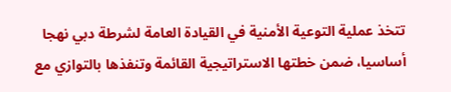تتخذ عملية التوعية الأمنية في القيادة العامة لشرطة دبي نهجا أساسيا، ضمن خطتها الاستراتيجية القائمة وتنفذها بالتوازي مع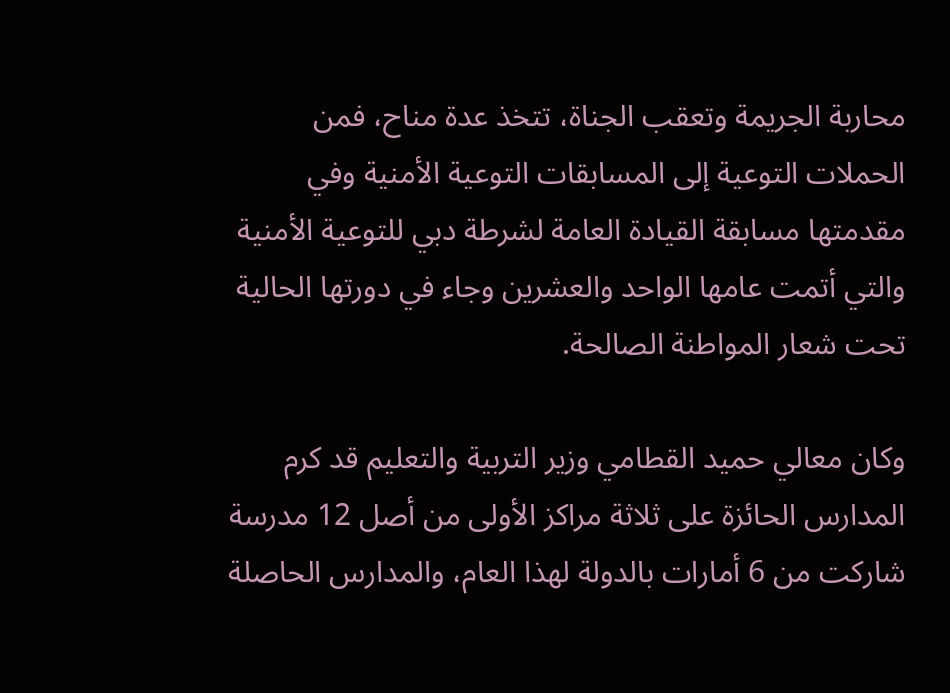محاربة الجريمة وتعقب الجناة، تتخذ عدة مناح، فمن الحملات التوعية إلى المسابقات التوعية الأمنية وفي مقدمتها مسابقة القيادة العامة لشرطة دبي للتوعية الأمنية والتي أتمت عامها الواحد والعشرين وجاء في دورتها الحالية تحت شعار المواطنة الصالحة.

وكان معالي حميد القطامي وزير التربية والتعليم قد كرم المدارس الحائزة على ثلاثة مراكز الأولى من أصل 12 مدرسة شاركت من 6 أمارات بالدولة لهذا العام، والمدارس الحاصلة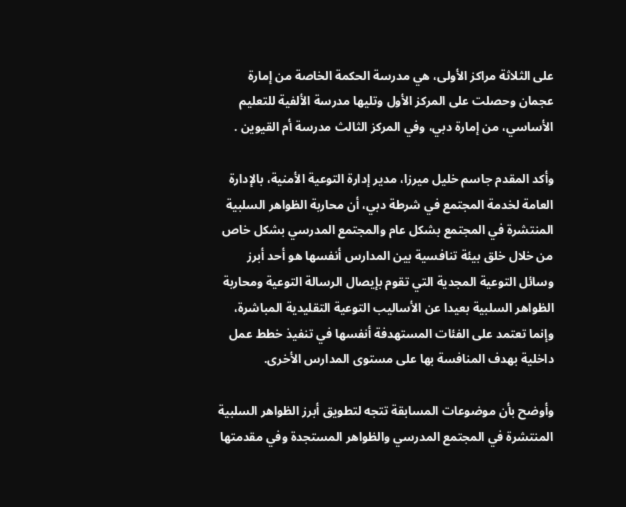على الثلاثة مراكز الأولى، هي مدرسة الحكمة الخاصة من إمارة عجمان وحصلت على المركز الأول وتليها مدرسة الألفية للتعليم الأساسي، من إمارة دبي، وفي المركز الثالث مدرسة أم القيوين .

وأكد المقدم جاسم خليل ميرزا، مدير إدارة التوعية الأمنية، بالإدارة العامة لخدمة المجتمع في شرطة دبي، أن محاربة الظواهر السلبية المنتشرة في المجتمع بشكل عام والمجتمع المدرسي بشكل خاص من خلال خلق بيئة تنافسية بين المدارس أنفسها هو أحد أبرز وسائل التوعية المجدية التي تقوم بإيصال الرسالة التوعية ومحاربة الظواهر السلبية بعيدا عن الأساليب التوعية التقليدية المباشرة، وإنما تعتمد على الفئات المستهدفة أنفسها في تنفيذ خطط عمل داخلية بهدف المنافسة بها على مستوى المدارس الأخرى.

وأوضح بأن موضوعات المسابقة تتجه لتطويق أبرز الظواهر السلبية المنتشرة في المجتمع المدرسي والظواهر المستجدة وفي مقدمتها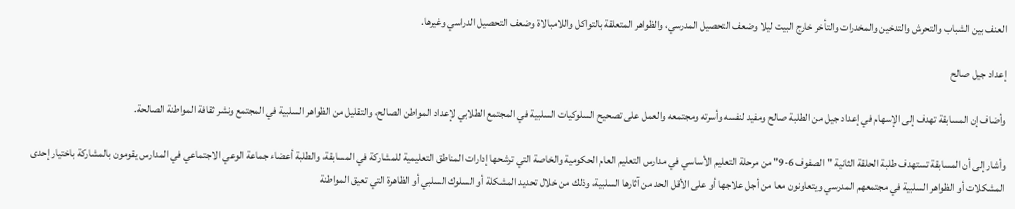العنف بين الشباب والتحرش والتدخين والمخدرات والتأخر خارج البيت ليلا وضعف التحصيل المدرسي، والظواهر المتعلقة بالتواكل واللامبالاة وضعف التحصيل الدراسي وغيرها.

إعداد جيل صالح

وأضاف إن المسابقة تهدف إلى الإسهام في إعداد جيل من الطلبة صالح ومفيد لنفسه وأسرته ومجتمعه والعمل على تصحيح السلوكيات السلبية في المجتمع الطلابي لإعداد المواطن الصالح، والتقليل من الظواهر السلبية في المجتمع ونشر ثقافة المواطنة الصالحة.

وأشار إلى أن المسابقة تستهدف طلبة الحلقة الثانية "الصفوف 6-9" من مرحلة التعليم الأساسي في مدارس التعليم العام الحكومية والخاصة التي ترشحها إدارات المناطق التعليمية للمشاركة في المسابقة، والطلبة أعضاء جماعة الوعي الاجتماعي في المدارس يقومون بالمشاركة باختيار إحدى المشكلات أو الظواهر السلبية في مجتمعهم المدرسي ويتعاونون معا من أجل علاجها أو على الأقل الحد من آثارها السلبية، وذلك من خلال تحديد المشكلة أو السلوك السلبي أو الظاهرة التي تعيق المواطنة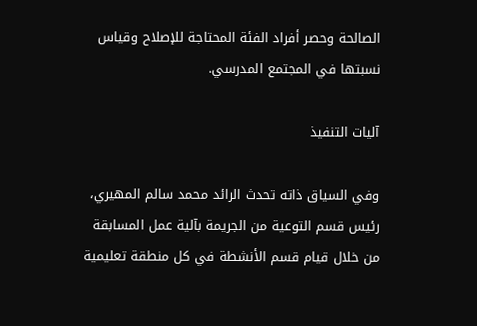الصالحة وحصر أفراد الفئة المحتاجة للإصلاح وقياس نسبتها في المجتمع المدرسي.

آليات التنفيذ

وفي السياق ذاته تحدث الرائد محمد سالم المهيري، رئيس قسم التوعية من الجريمة بآلية عمل المسابقة من خلال قيام قسم الأنشطة في كل منطقة تعليمية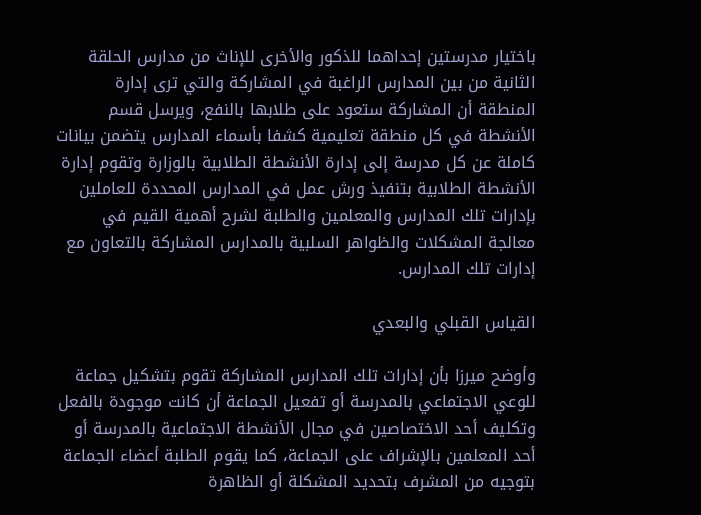باختيار مدرستين إحداهما للذكور والأخرى للإناث من مدارس الحلقة الثانية من بين المدارس الراغبة في المشاركة والتي ترى إدارة المنطقة أن المشاركة ستعود على طلابها بالنفع، ويرسل قسم الأنشطة في كل منطقة تعليمية كشفا بأسماء المدارس يتضمن بيانات كاملة عن كل مدرسة إلى إدارة الأنشطة الطلابية بالوزارة وتقوم إدارة الأنشطة الطلابية بتنفيذ ورش عمل في المدارس المحددة للعاملين بإدارات تلك المدارس والمعلمين والطلبة لشرح أهمية القيم في معالجة المشكلات والظواهر السلبية بالمدارس المشاركة بالتعاون مع إدارات تلك المدارس.

القياس القبلي والبعدي

وأوضح ميرزا بأن إدارات تلك المدارس المشاركة تقوم بتشكيل جماعة للوعي الاجتماعي بالمدرسة أو تفعيل الجماعة أن كانت موجودة بالفعل وتكليف أحد الاختصاصين في مجال الأنشطة الاجتماعية بالمدرسة أو أحد المعلمين بالإشراف على الجماعة، كما يقوم الطلبة أعضاء الجماعة بتوجيه من المشرف بتحديد المشكلة أو الظاهرة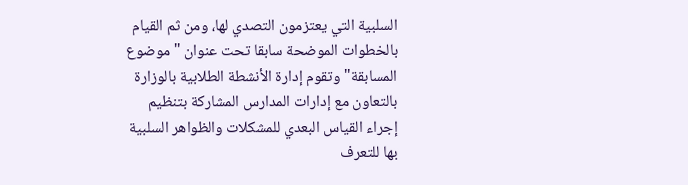السلبية التي يعتزمون التصدي لها، ومن ثم القيام بالخطوات الموضحة سابقا تحت عنوان "موضوع المسابقة" وتقوم إدارة الأنشطة الطلابية بالوزارة بالتعاون مع إدارات المدارس المشاركة بتنظيم إجراء القياس البعدي للمشكلات والظواهر السلبية بها للتعرف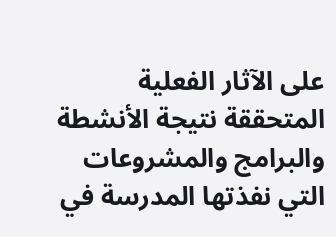على الآثار الفعلية المتحققة نتيجة الأنشطة والبرامج والمشروعات التي نفذتها المدرسة في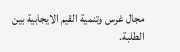مجال غرس وتنمية القيم الايجابية بين الطلبة.